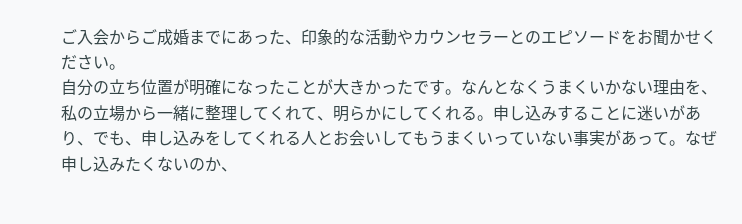ご入会からご成婚までにあった、印象的な活動やカウンセラーとのエピソードをお聞かせください。
自分の立ち位置が明確になったことが大きかったです。なんとなくうまくいかない理由を、私の立場から一緒に整理してくれて、明らかにしてくれる。申し込みすることに迷いがあり、でも、申し込みをしてくれる人とお会いしてもうまくいっていない事実があって。なぜ申し込みたくないのか、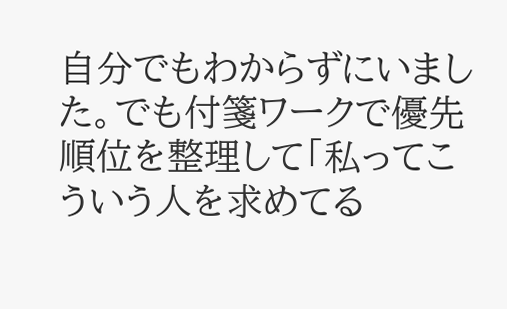自分でもわからずにいました。でも付箋ワークで優先順位を整理して「私ってこういう人を求めてる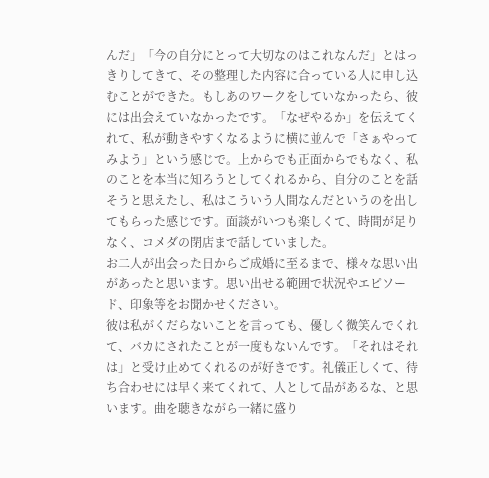んだ」「今の自分にとって大切なのはこれなんだ」とはっきりしてきて、その整理した内容に合っている人に申し込むことができた。もしあのワークをしていなかったら、彼には出会えていなかったです。「なぜやるか」を伝えてくれて、私が動きやすくなるように横に並んで「さぁやってみよう」という感じで。上からでも正面からでもなく、私のことを本当に知ろうとしてくれるから、自分のことを話そうと思えたし、私はこういう人間なんだというのを出してもらった感じです。面談がいつも楽しくて、時間が足りなく、コメダの閉店まで話していました。
お二人が出会った日からご成婚に至るまで、様々な思い出があったと思います。思い出せる範囲で状況やエピソード、印象等をお聞かせください。
彼は私がくだらないことを言っても、優しく微笑んでくれて、バカにされたことが一度もないんです。「それはそれは」と受け止めてくれるのが好きです。礼儀正しくて、待ち合わせには早く来てくれて、人として品があるな、と思います。曲を聴きながら一緒に盛り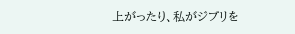上がったり、私がジブリを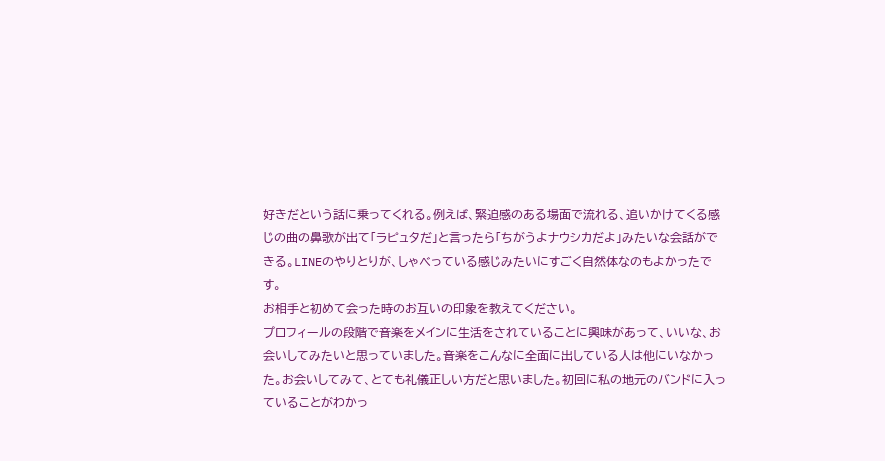好きだという話に乗ってくれる。例えば、緊迫感のある場面で流れる、追いかけてくる感じの曲の鼻歌が出て「ラピュタだ」と言ったら「ちがうよナウシカだよ」みたいな会話ができる。LINEのやりとりが、しゃべっている感じみたいにすごく自然体なのもよかったです。
お相手と初めて会った時のお互いの印象を教えてください。
プロフィールの段階で音楽をメインに生活をされていることに興味があって、いいな、お会いしてみたいと思っていました。音楽をこんなに全面に出している人は他にいなかった。お会いしてみて、とても礼儀正しい方だと思いました。初回に私の地元のバンドに入っていることがわかっ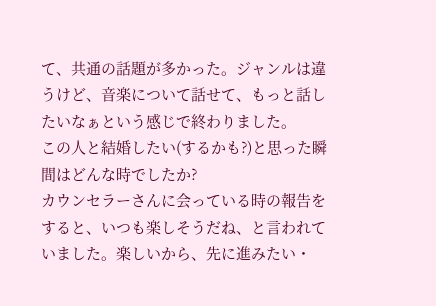て、共通の話題が多かった。ジャンルは違うけど、音楽について話せて、もっと話したいなぁという感じで終わりました。
この人と結婚したい(するかも?)と思った瞬間はどんな時でしたか?
カウンセラーさんに会っている時の報告をすると、いつも楽しそうだね、と言われていました。楽しいから、先に進みたい・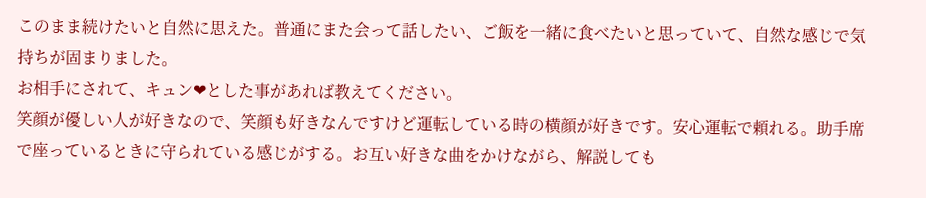このまま続けたいと自然に思えた。普通にまた会って話したい、ご飯を一緒に食べたいと思っていて、自然な感じで気持ちが固まりました。
お相手にされて、キュン❤とした事があれば教えてください。
笑顔が優しい人が好きなので、笑顔も好きなんですけど運転している時の横顔が好きです。安心運転で頼れる。助手席で座っているときに守られている感じがする。お互い好きな曲をかけながら、解説しても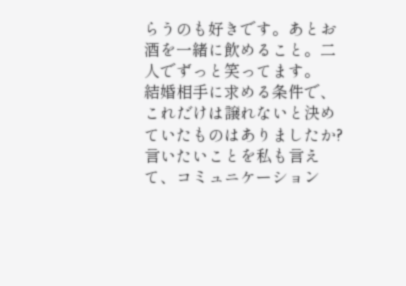らうのも好きです。あとお酒を一緒に飲めること。二人でずっと笑ってます。
結婚相手に求める条件で、これだけは譲れないと決めていたものはありましたか?
言いたいことを私も言えて、コミュニケーション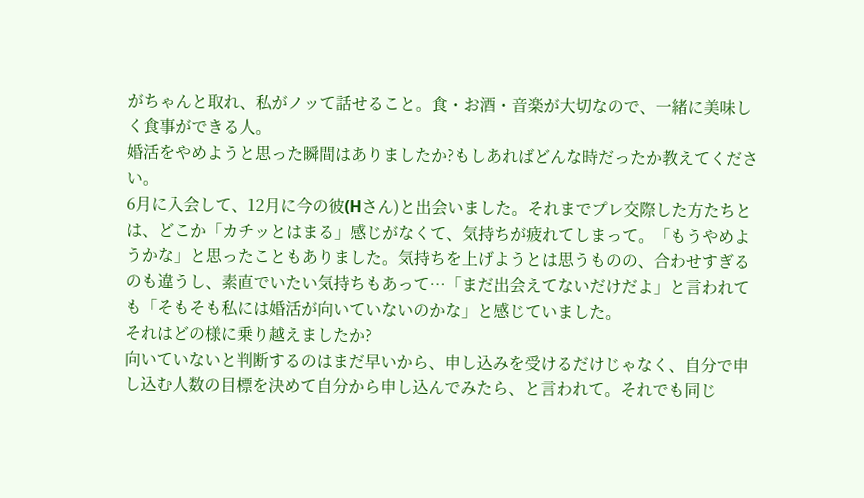がちゃんと取れ、私がノッて話せること。食・お酒・音楽が大切なので、一緒に美味しく食事ができる人。
婚活をやめようと思った瞬間はありましたか?もしあればどんな時だったか教えてください。
6月に入会して、12月に今の彼(Hさん)と出会いました。それまでプレ交際した方たちとは、どこか「カチッとはまる」感じがなくて、気持ちが疲れてしまって。「もうやめようかな」と思ったこともありました。気持ちを上げようとは思うものの、合わせすぎるのも違うし、素直でいたい気持ちもあって…「まだ出会えてないだけだよ」と言われても「そもそも私には婚活が向いていないのかな」と感じていました。
それはどの様に乗り越えましたか?
向いていないと判断するのはまだ早いから、申し込みを受けるだけじゃなく、自分で申し込む人数の目標を決めて自分から申し込んでみたら、と言われて。それでも同じ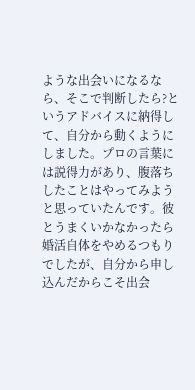ような出会いになるなら、そこで判断したら?というアドバイスに納得して、自分から動くようにしました。プロの言葉には説得力があり、腹落ちしたことはやってみようと思っていたんです。彼とうまくいかなかったら婚活自体をやめるつもりでしたが、自分から申し込んだからこそ出会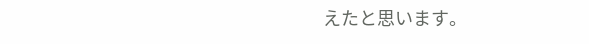えたと思います。